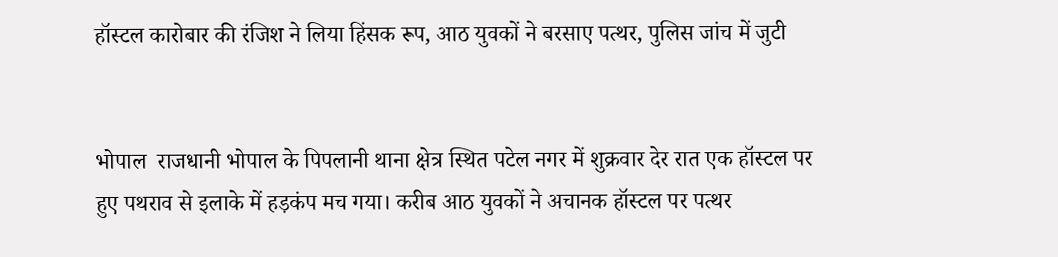हॉस्टल कारोबार की रंजिश ने लिया हिंसक रूप, आठ युवकों ने बरसाए पत्थर, पुलिस जांच में जुटी


भोपाल  राजधानी भोपाल के पिपलानी थाना क्षेत्र स्थित पटेल नगर में शुक्रवार देर रात एक हॉस्टल पर हुए पथराव से इलाके में हड़कंप मच गया। करीब आठ युवकों ने अचानक हॉस्टल पर पत्थर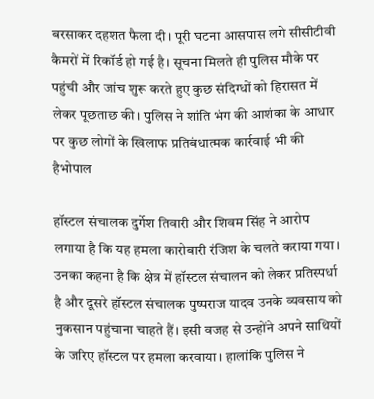बरसाकर दहशत फैला दी। पूरी घटना आसपास लगे सीसीटीवी कैमरों में रिकॉर्ड हो गई है। सूचना मिलते ही पुलिस मौके पर पहुंची और जांच शुरू करते हुए कुछ संदिग्धों को हिरासत में लेकर पूछताछ की। पुलिस ने शांति भंग की आशंका के आधार पर कुछ लोगों के खिलाफ प्रतिबंधात्मक कार्रवाई भी की हैभोपाल

हॉस्टल संचालक दुर्गेश तिवारी और शिवम सिंह ने आरोप लगाया है कि यह हमला कारोबारी रंजिश के चलते कराया गया। उनका कहना है कि क्षेत्र में हॉस्टल संचालन को लेकर प्रतिस्पर्धा है और दूसरे हॉस्टल संचालक पुष्पराज यादव उनके व्यवसाय को नुकसान पहुंचाना चाहते हैं। इसी वजह से उन्होंने अपने साथियों के जरिए हॉस्टल पर हमला करवाया। हालांकि पुलिस ने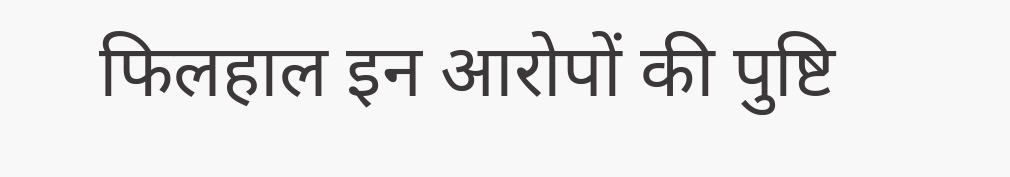फिलहाल इन आरोपों की पुष्टि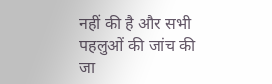नहीं की है और सभी पहलुओं की जांच की जा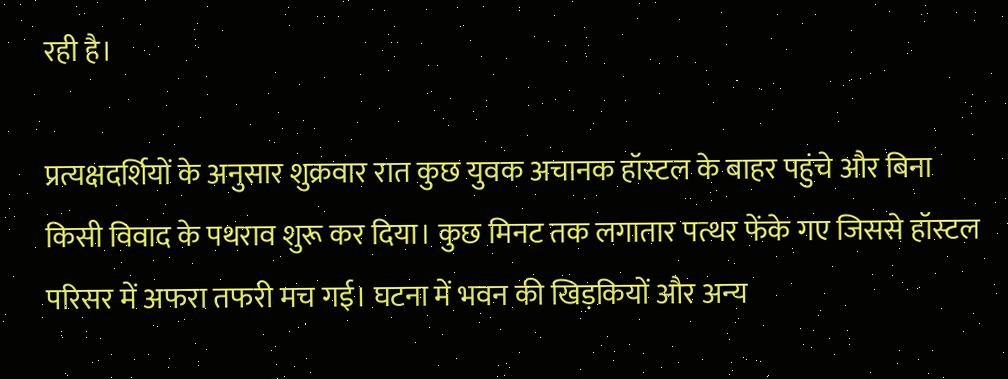रही है।

प्रत्यक्षदर्शियों के अनुसार शुक्रवार रात कुछ युवक अचानक हॉस्टल के बाहर पहुंचे और बिना किसी विवाद के पथराव शुरू कर दिया। कुछ मिनट तक लगातार पत्थर फेंके गए जिससे हॉस्टल परिसर में अफरा तफरी मच गई। घटना में भवन की खिड़कियों और अन्य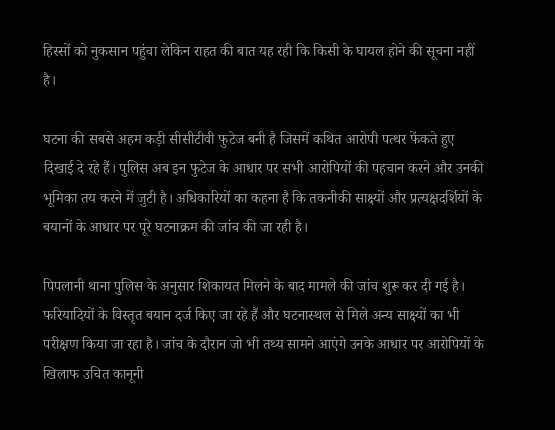हिस्सों को नुकसान पहुंचा लेकिन राहत की बात यह रही कि किसी के घायल होने की सूचना नहीं है।

घटना की सबसे अहम कड़ी सीसीटीवी फुटेज बनी है जिसमें कथित आरोपी पत्थर फेंकते हुए दिखाई दे रहे हैं। पुलिस अब इन फुटेज के आधार पर सभी आरोपियों की पहचान करने और उनकी भूमिका तय करने में जुटी है। अधिकारियों का कहना है कि तकनीकी साक्ष्यों और प्रत्यक्षदर्शियों के बयानों के आधार पर पूरे घटनाक्रम की जांच की जा रही है।

पिपलानी थाना पुलिस के अनुसार शिकायत मिलने के बाद मामले की जांच शुरू कर दी गई है। फरियादियों के विस्तृत बयान दर्ज किए जा रहे हैं और घटनास्थल से मिले अन्य साक्ष्यों का भी परीक्षण किया जा रहा है। जांच के दौरान जो भी तथ्य सामने आएंगे उनके आधार पर आरोपियों के खिलाफ उचित कानूनी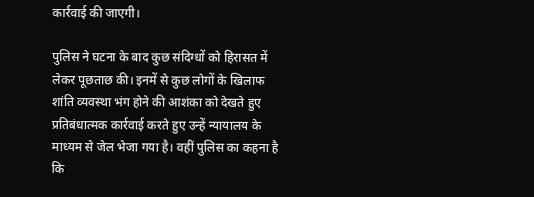कार्रवाई की जाएगी।

पुलिस ने घटना के बाद कुछ संदिग्धों को हिरासत में लेकर पूछताछ की। इनमें से कुछ लोगों के खिलाफ शांति व्यवस्था भंग होने की आशंका को देखते हुए प्रतिबंधात्मक कार्रवाई करते हुए उन्हें न्यायालय के माध्यम से जेल भेजा गया है। वहीं पुलिस का कहना है कि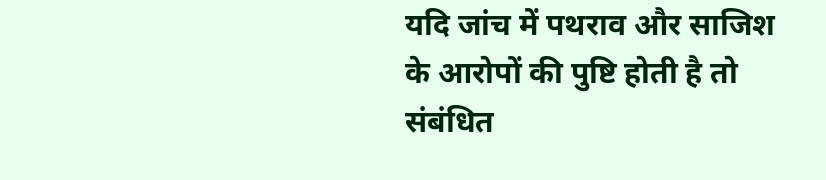यदि जांच में पथराव और साजिश के आरोपों की पुष्टि होती है तो संबंधित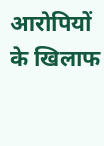आरोपियों के खिलाफ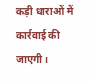कड़ी धाराओं में कार्रवाई की जाएगी।